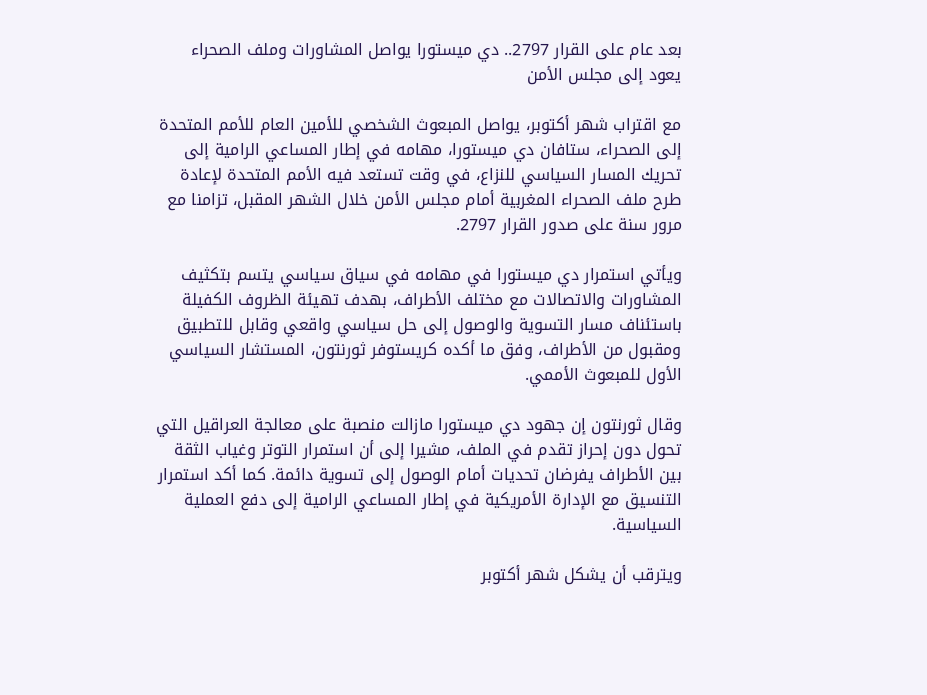بعد عام على القرار 2797.. دي ميستورا يواصل المشاورات وملف الصحراء يعود إلى مجلس الأمن

مع اقتراب شهر أكتوبر، يواصل المبعوث الشخصي للأمين العام للأمم المتحدة إلى الصحراء، ستافان دي ميستورا، مهامه في إطار المساعي الرامية إلى تحريك المسار السياسي للنزاع، في وقت تستعد فيه الأمم المتحدة لإعادة طرح ملف الصحراء المغربية أمام مجلس الأمن خلال الشهر المقبل، تزامنا مع مرور سنة على صدور القرار 2797.

ويأتي استمرار دي ميستورا في مهامه في سياق سياسي يتسم بتكثيف المشاورات والاتصالات مع مختلف الأطراف، بهدف تهيئة الظروف الكفيلة باستئناف مسار التسوية والوصول إلى حل سياسي واقعي وقابل للتطبيق ومقبول من الأطراف، وفق ما أكده كريستوفر ثورنتون، المستشار السياسي الأول للمبعوث الأممي.

وقال ثورنتون إن جهود دي ميستورا مازالت منصبة على معالجة العراقيل التي تحول دون إحراز تقدم في الملف، مشيرا إلى أن استمرار التوتر وغياب الثقة بين الأطراف يفرضان تحديات أمام الوصول إلى تسوية دائمة. كما أكد استمرار التنسيق مع الإدارة الأمريكية في إطار المساعي الرامية إلى دفع العملية السياسية.

ويترقب أن يشكل شهر أكتوبر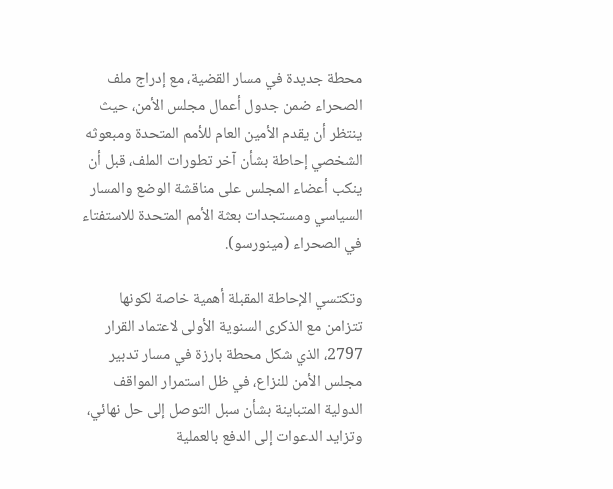محطة جديدة في مسار القضية، مع إدراج ملف الصحراء ضمن جدول أعمال مجلس الأمن، حيث ينتظر أن يقدم الأمين العام للأمم المتحدة ومبعوثه الشخصي إحاطة بشأن آخر تطورات الملف، قبل أن ينكب أعضاء المجلس على مناقشة الوضع والمسار السياسي ومستجدات بعثة الأمم المتحدة للاستفتاء في الصحراء (مينورسو).

وتكتسي الإحاطة المقبلة أهمية خاصة لكونها تتزامن مع الذكرى السنوية الأولى لاعتماد القرار 2797، الذي شكل محطة بارزة في مسار تدبير مجلس الأمن للنزاع، في ظل استمرار المواقف الدولية المتباينة بشأن سبل التوصل إلى حل نهائي، وتزايد الدعوات إلى الدفع بالعملية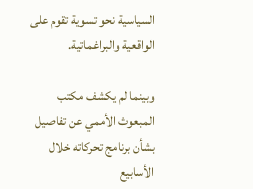السياسية نحو تسوية تقوم على الواقعية والبراغماتية.

وبينما لم يكشف مكتب المبعوث الأممي عن تفاصيل بشأن برنامج تحركاته خلال الأسابيع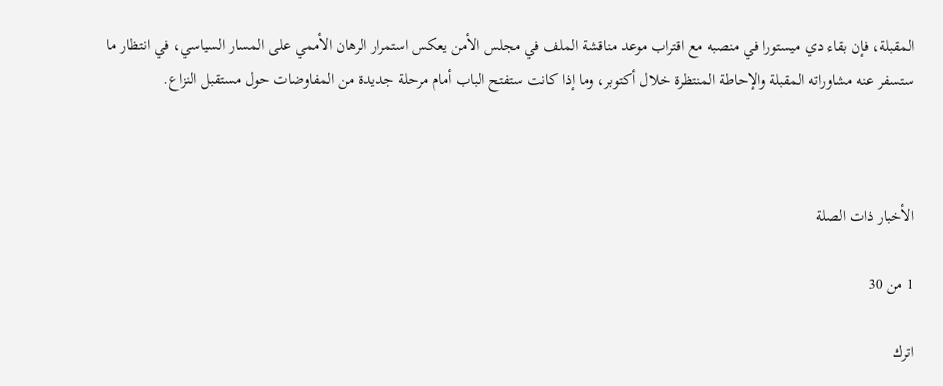المقبلة، فإن بقاء دي ميستورا في منصبه مع اقتراب موعد مناقشة الملف في مجلس الأمن يعكس استمرار الرهان الأممي على المسار السياسي، في انتظار ما ستسفر عنه مشاوراته المقبلة والإحاطة المنتظرة خلال أكتوبر، وما إذا كانت ستفتح الباب أمام مرحلة جديدة من المفاوضات حول مستقبل النزاع.



الأخبار ذات الصلة

1 من 30

اترك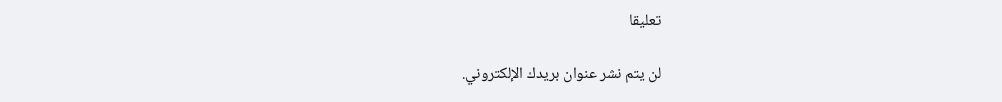تعليقا

لن يتم نشر عنوان بريدك الإلكتروني.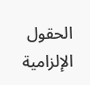الحقول الإلزامية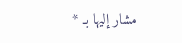مشار إليها بـ *